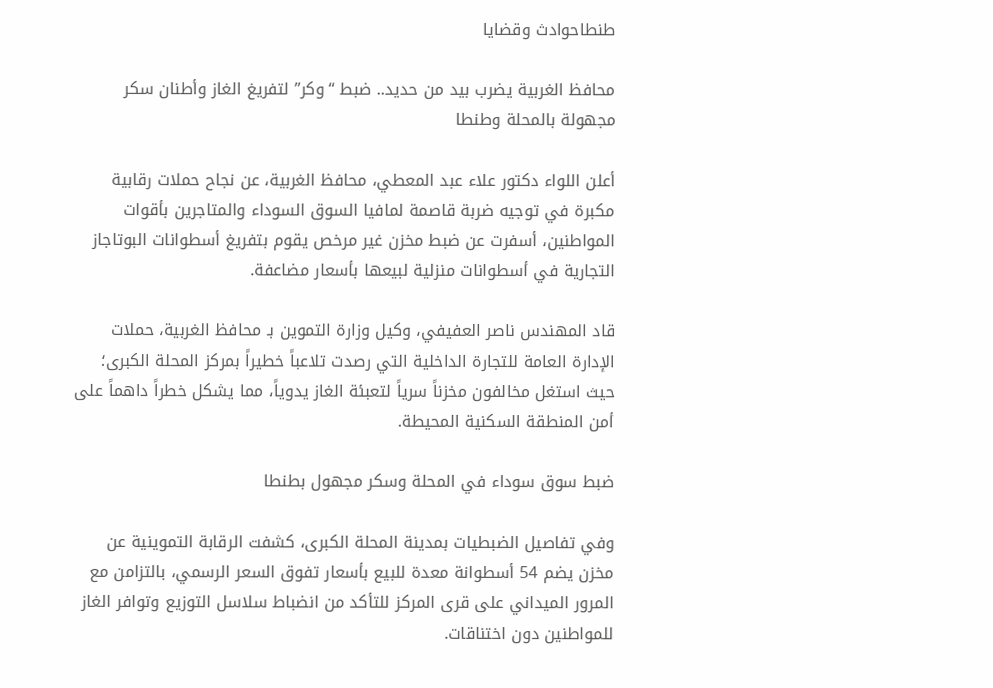طنطاحوادث وقضايا

محافظ الغربية يضرب بيد من حديد.. ضبط “وكر” لتفريغ الغاز وأطنان سكر مجهولة بالمحلة وطنطا

أعلن اللواء دكتور علاء عبد المعطي، محافظ الغربية، عن نجاح حملات رقابية مكبرة في توجيه ضربة قاصمة لمافيا السوق السوداء والمتاجرين بأقوات المواطنين، أسفرت عن ضبط مخزن غير مرخص يقوم بتفريغ أسطوانات البوتاجاز التجارية في أسطوانات منزلية لبيعها بأسعار مضاعفة.

قاد المهندس ناصر العفيفي، وكيل وزارة التموين بـ محافظ الغربية، حملات الإدارة العامة للتجارة الداخلية التي رصدت تلاعباً خطيراً بمركز المحلة الكبرى؛ حيث استغل مخالفون مخزناً سرياً لتعبئة الغاز يدوياً، مما يشكل خطراً داهماً على أمن المنطقة السكنية المحيطة.

ضبط سوق سوداء في المحلة وسكر مجهول بطنطا

وفي تفاصيل الضبطيات بمدينة المحلة الكبرى، كشفت الرقابة التموينية عن مخزن يضم 54 أسطوانة معدة للبيع بأسعار تفوق السعر الرسمي، بالتزامن مع المرور الميداني على قرى المركز للتأكد من انضباط سلاسل التوزيع وتوافر الغاز للمواطنين دون اختناقات.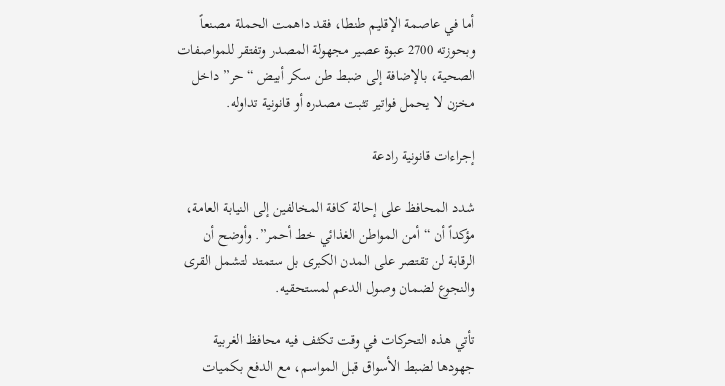أما في عاصمة الإقليم طنطا، فقد داهمت الحملة مصنعاً وبحوزته 2700 عبوة عصير مجهولة المصدر وتفتقر للمواصفات الصحية، بالإضافة إلى ضبط طن سكر أبيض “حر” داخل مخزن لا يحمل فواتير تثبت مصدره أو قانونية تداوله.

إجراءات قانونية رادعة

شدد المحافظ على إحالة كافة المخالفين إلى النيابة العامة، مؤكداً أن “أمن المواطن الغذائي خط أحمر”. وأوضح أن الرقابة لن تقتصر على المدن الكبرى بل ستمتد لتشمل القرى والنجوع لضمان وصول الدعم لمستحقيه.

تأتي هذه التحركات في وقت تكثف فيه محافظ الغربية جهودها لضبط الأسواق قبل المواسم، مع الدفع بكميات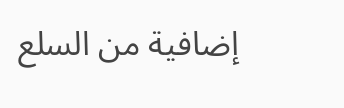إضافية من السلع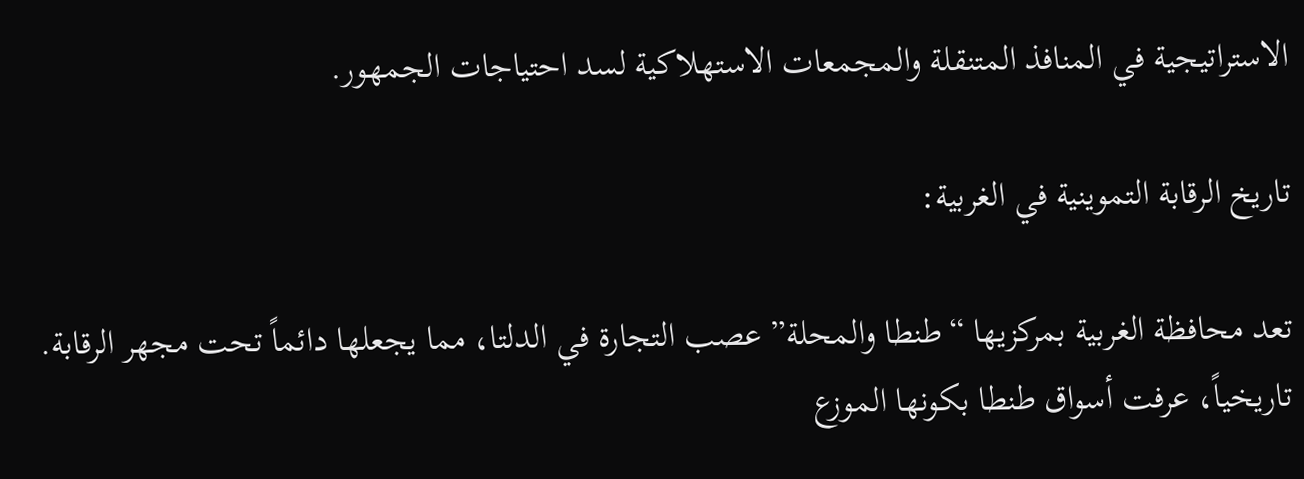الاستراتيجية في المنافذ المتنقلة والمجمعات الاستهلاكية لسد احتياجات الجمهور.

تاريخ الرقابة التموينية في الغربية:

تعد محافظة الغربية بمركزيها “طنطا والمحلة” عصب التجارة في الدلتا، مما يجعلها دائماً تحت مجهر الرقابة. تاريخياً، عرفت أسواق طنطا بكونها الموزع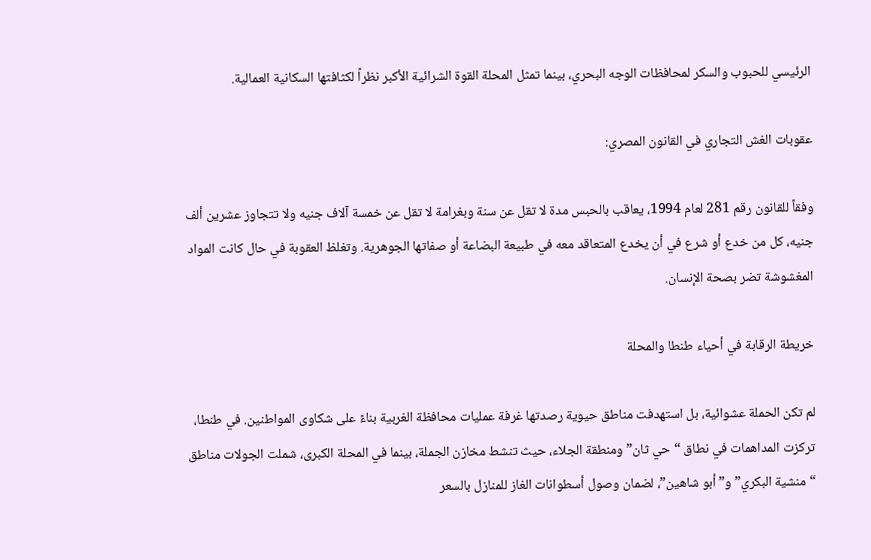الرئيسي للحبوب والسكر لمحافظات الوجه البحري، بينما تمثل المحلة القوة الشرائية الأكبر نظراً لكثافتها السكانية العمالية.

عقوبات الغش التجاري في القانون المصري:

وفقاً للقانون رقم 281 لعام 1994، يعاقب بالحبس مدة لا تقل عن سنة وبغرامة لا تقل عن خمسة آلاف جنيه ولا تتجاوز عشرين ألف جنيه، كل من خدع أو شرع في أن يخدع المتعاقد معه في طبيعة البضاعة أو صفاتها الجوهرية. وتغلظ العقوبة في حال كانت المواد المغشوشة تضر بصحة الإنسان.

خريطة الرقابة في أحياء طنطا والمحلة

لم تكن الحملة عشوائية، بل استهدفت مناطق حيوية رصدتها غرفة عمليات محافظة الغربية بناءً على شكاوى المواطنين. في طنطا، تركزت المداهمات في نطاق “حي ثان” ومنطقة الجلاء، حيث تنشط مخازن الجملة، بينما في المحلة الكبرى، شملت الجولات مناطق “منشية البكري” و”أبو شاهين”، لضمان وصول أسطوانات الغاز للمنازل بالسعر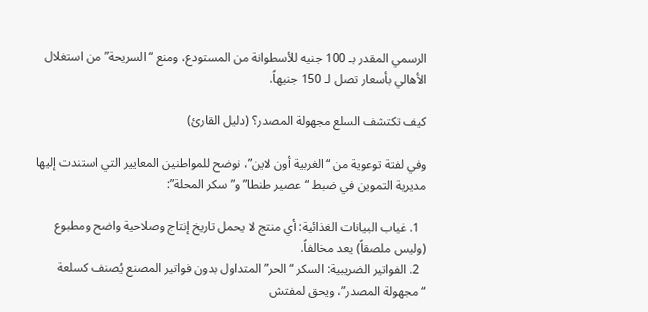الرسمي المقدر بـ 100 جنيه للأسطوانة من المستودع، ومنع “السريحة” من استغلال الأهالي بأسعار تصل لـ 150 جنيهاً.

كيف تكتشف السلع مجهولة المصدر؟ (دليل القارئ)

وفي لفتة توعوية من “الغربية أون لاين”، نوضح للمواطنين المعايير التي استندت إليها مديرية التموين في ضبط “عصير طنطا” و”سكر المحلة”:

  1. غياب البيانات الغذائية: أي منتج لا يحمل تاريخ إنتاج وصلاحية واضح ومطبوع (وليس ملصقاً) يعد مخالفاً.
  2. الفواتير الضريبية: السكر “الحر” المتداول بدون فواتير المصنع يُصنف كسلعة “مجهولة المصدر”، ويحق لمفتش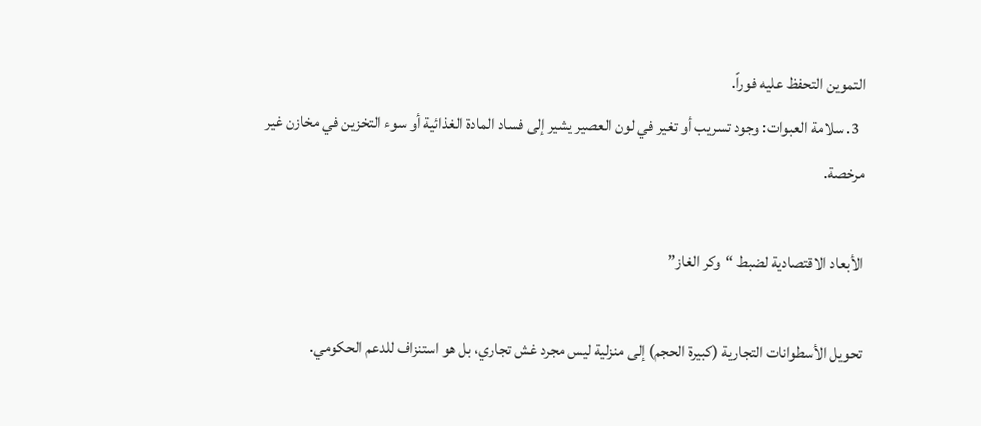التموين التحفظ عليه فوراً.
  3. سلامة العبوات: وجود تسريب أو تغير في لون العصير يشير إلى فساد المادة الغذائية أو سوء التخزين في مخازن غير مرخصة.

الأبعاد الاقتصادية لضبط “وكر الغاز”

تحويل الأسطوانات التجارية (كبيرة الحجم) إلى منزلية ليس مجرد غش تجاري، بل هو استنزاف للدعم الحكومي.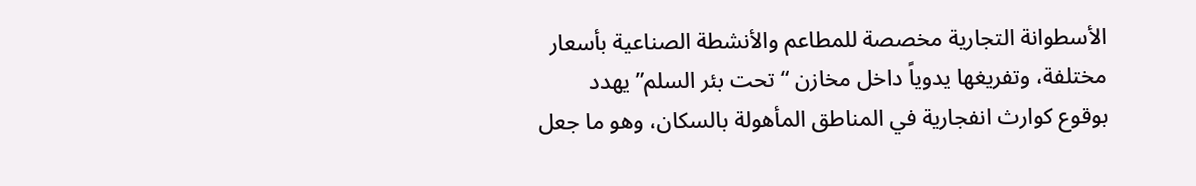الأسطوانة التجارية مخصصة للمطاعم والأنشطة الصناعية بأسعار مختلفة، وتفريغها يدوياً داخل مخازن “تحت بئر السلم” يهدد بوقوع كوارث انفجارية في المناطق المأهولة بالسكان، وهو ما جعل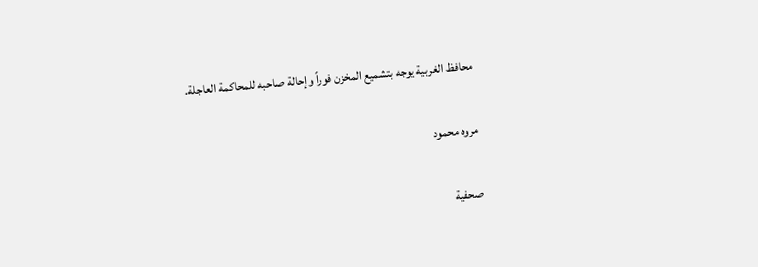محافظ الغربية يوجه بتشميع المخزن فوراً وإحالة صاحبه للمحاكمة العاجلة.

مروه محمود

صحفية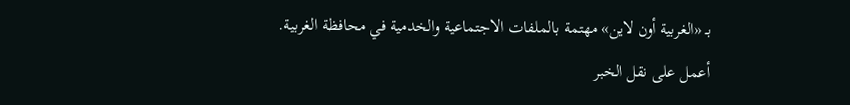بـ «الغربية أون لاين» مهتمة بالملفات الاجتماعية والخدمية في محافظة الغربية. أعمل على نقل الخبر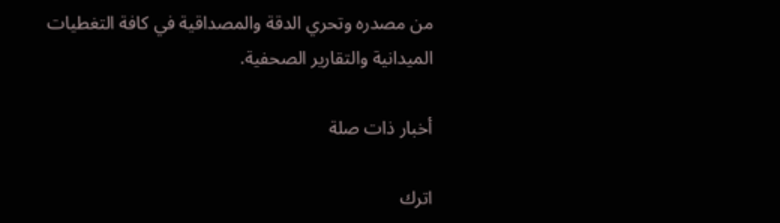من مصدره وتحري الدقة والمصداقية في كافة التغطيات الميدانية والتقارير الصحفية.

أخبار ذات صلة

اترك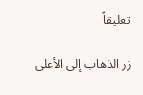تعليقاً

زر الذهاب إلى الأعلى